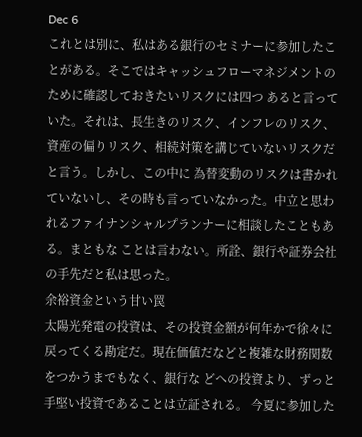Dec 6
これとは別に、私はある銀行のセミナーに参加したことがある。そこではキャッシュフローマネジメントのために確認しておきたいリスクには四つ あると言っていた。それは、長生きのリスク、インフレのリスク、資産の偏りリスク、相続対策を講じていないリスクだと言う。しかし、この中に 為替変動のリスクは書かれていないし、その時も言っていなかった。中立と思われるファイナンシャルプランナーに相談したこともある。まともな ことは言わない。所詮、銀行や証券会社の手先だと私は思った。
余裕資金という甘い罠
太陽光発電の投資は、その投資金額が何年かで徐々に戻ってくる勘定だ。現在価値だなどと複雑な財務関数をつかうまでもなく、銀行な どへの投資より、ずっと手堅い投資であることは立証される。 今夏に参加した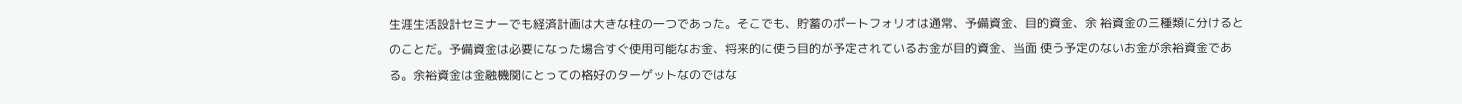生涯生活設計セミナーでも経済計画は大きな柱の一つであった。そこでも、貯蓄のポートフォリオは通常、予備資金、目的資金、余 裕資金の三種類に分けるとのことだ。予備資金は必要になった場合すぐ使用可能なお金、将来的に使う目的が予定されているお金が目的資金、当面 使う予定のないお金が余裕資金である。余裕資金は金融機関にとっての格好のターゲットなのではな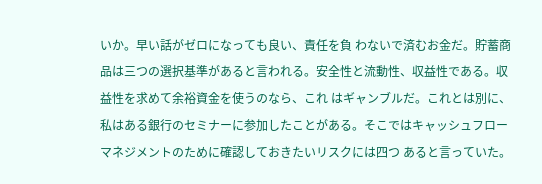いか。早い話がゼロになっても良い、責任を負 わないで済むお金だ。貯蓄商品は三つの選択基準があると言われる。安全性と流動性、収益性である。収益性を求めて余裕資金を使うのなら、これ はギャンブルだ。これとは別に、私はある銀行のセミナーに参加したことがある。そこではキャッシュフローマネジメントのために確認しておきたいリスクには四つ あると言っていた。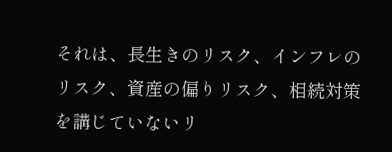それは、長生きのリスク、インフレのリスク、資産の偏りリスク、相続対策を講じていないリ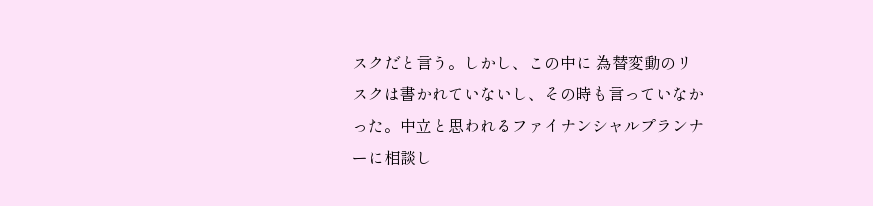スクだと言う。しかし、この中に 為替変動のリスクは書かれていないし、その時も言っていなかった。中立と思われるファイナンシャルプランナーに相談し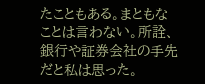たこともある。まともな ことは言わない。所詮、銀行や証券会社の手先だと私は思った。